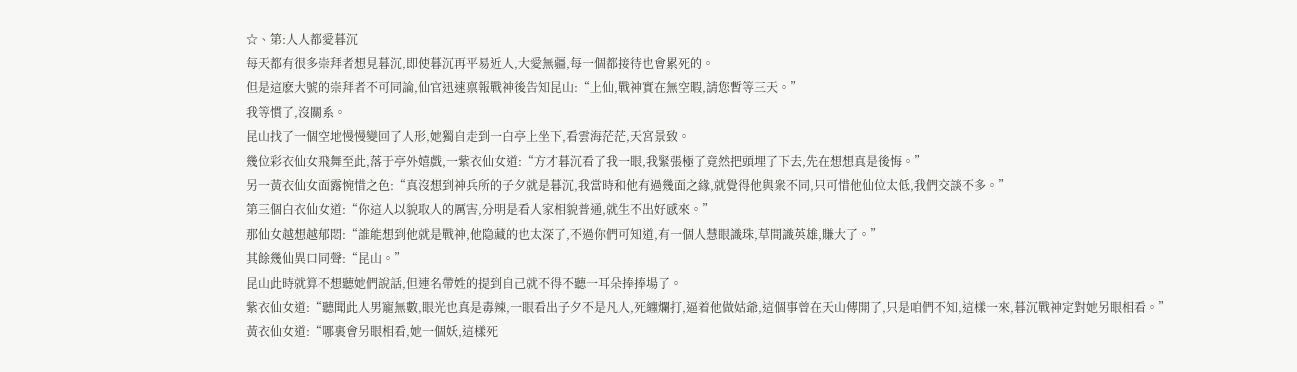☆、第:人人都愛暮沉
每天都有很多崇拜者想見暮沉,即使暮沉再平易近人,大愛無疆,每一個都接待也會累死的。
但是這麽大號的崇拜者不可同論,仙官迅速禀報戰神後告知昆山:“上仙,戰神實在無空暇,請您暫等三天。”
我等慣了,沒關系。
昆山找了一個空地慢慢變回了人形,她獨自走到一白亭上坐下,看雲海茫茫,天宮景致。
幾位彩衣仙女飛舞至此,落于亭外嬉戲,一紫衣仙女道:“方才暮沉看了我一眼,我緊張極了竟然把頭埋了下去,先在想想真是後悔。”
另一黃衣仙女面露惋惜之色:“真沒想到神兵所的子夕就是暮沉,我當時和他有過幾面之緣,就覺得他與衆不同,只可惜他仙位太低,我們交談不多。”
第三個白衣仙女道:“你這人以貌取人的厲害,分明是看人家相貌普通,就生不出好感來。”
那仙女越想越郁悶:“誰能想到他就是戰神,他隐藏的也太深了,不過你們可知道,有一個人慧眼識珠,草間識英雄,賺大了。”
其餘幾仙異口同聲:“昆山。”
昆山此時就算不想聽她們說話,但連名帶姓的提到自己就不得不聽一耳朵捧捧場了。
紫衣仙女道:“聽聞此人男寵無數,眼光也真是毒辣,一眼看出子夕不是凡人,死纏爛打,逼着他做姑爺,這個事曾在天山傳開了,只是咱們不知,這樣一來,暮沉戰神定對她另眼相看。”
黃衣仙女道:“哪裏會另眼相看,她一個妖,這樣死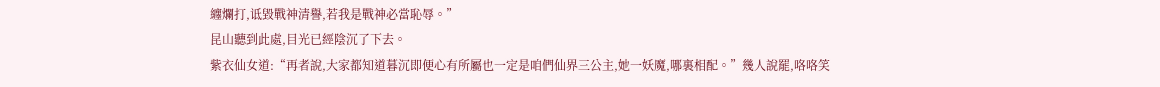纏爛打,诋毀戰神清譽,若我是戰神必當恥辱。”
昆山聽到此處,目光已經陰沉了下去。
紫衣仙女道:“再者說,大家都知道暮沉即便心有所屬也一定是咱們仙界三公主,她一妖魔,哪裏相配。”幾人說罷,咯咯笑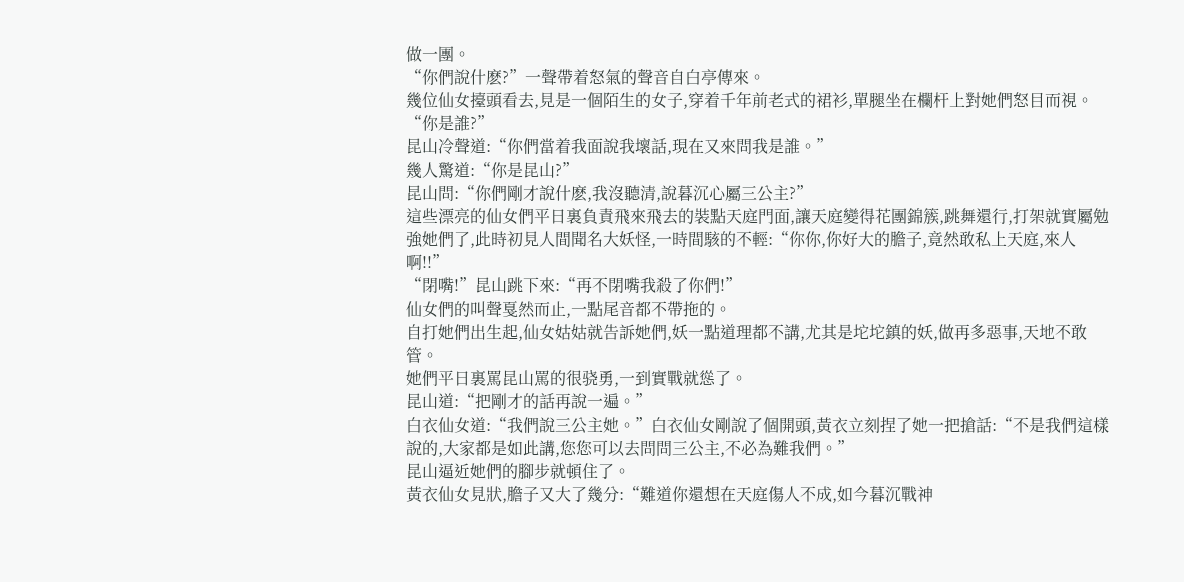做一團。
“你們說什麽?”一聲帶着怒氣的聲音自白亭傳來。
幾位仙女擡頭看去,見是一個陌生的女子,穿着千年前老式的裙衫,單腿坐在欄杆上對她們怒目而視。
“你是誰?”
昆山冷聲道:“你們當着我面說我壞話,現在又來問我是誰。”
幾人驚道:“你是昆山?”
昆山問:“你們剛才說什麽,我沒聽清,說暮沉心屬三公主?”
這些漂亮的仙女們平日裏負責飛來飛去的裝點天庭門面,讓天庭變得花團錦簇,跳舞還行,打架就實屬勉強她們了,此時初見人間聞名大妖怪,一時間駭的不輕:“你你,你好大的膽子,竟然敢私上天庭,來人啊!!”
“閉嘴!”昆山跳下來:“再不閉嘴我殺了你們!”
仙女們的叫聲戛然而止,一點尾音都不帶拖的。
自打她們出生起,仙女姑姑就告訴她們,妖一點道理都不講,尤其是坨坨鎮的妖,做再多惡事,天地不敢管。
她們平日裏罵昆山罵的很骁勇,一到實戰就慫了。
昆山道:“把剛才的話再說一遍。”
白衣仙女道:“我們說三公主她。”白衣仙女剛說了個開頭,黃衣立刻捏了她一把搶話:“不是我們這樣說的,大家都是如此講,您您可以去問問三公主,不必為難我們。”
昆山逼近她們的腳步就頓住了。
黃衣仙女見狀,膽子又大了幾分:“難道你還想在天庭傷人不成,如今暮沉戰神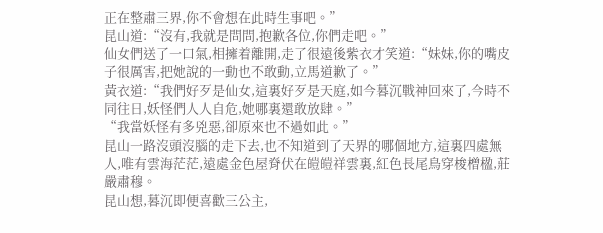正在整肅三界,你不會想在此時生事吧。”
昆山道:“沒有,我就是問問,抱歉各位,你們走吧。”
仙女們送了一口氣,相擁着離開,走了很遠後紫衣才笑道:“妹妹,你的嘴皮子很厲害,把她說的一動也不敢動,立馬道歉了。”
黃衣道:“我們好歹是仙女,這裏好歹是天庭,如今暮沉戰神回來了,今時不同往日,妖怪們人人自危,她哪裏還敢放肆。”
“我當妖怪有多兇惡,卻原來也不過如此。”
昆山一路沒頭沒腦的走下去,也不知道到了天界的哪個地方,這裏四處無人,唯有雲海茫茫,遠處金色屋脊伏在皚皚祥雲裏,紅色長尾鳥穿梭橧楹,莊嚴肅穆。
昆山想,暮沉即便喜歡三公主,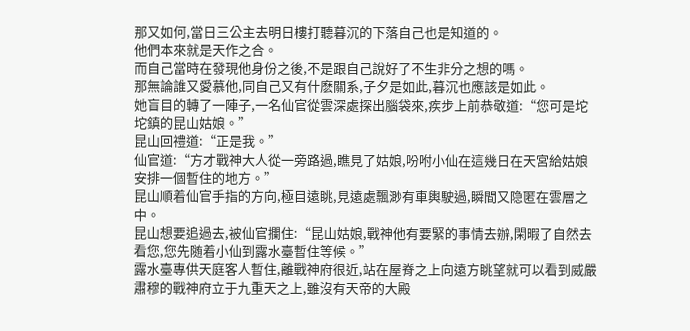那又如何,當日三公主去明日樓打聽暮沉的下落自己也是知道的。
他們本來就是天作之合。
而自己當時在發現他身份之後,不是跟自己說好了不生非分之想的嗎。
那無論誰又愛慕他,同自己又有什麽關系,子夕是如此,暮沉也應該是如此。
她盲目的轉了一陣子,一名仙官從雲深處探出腦袋來,疾步上前恭敬道:“您可是坨坨鎮的昆山姑娘。”
昆山回禮道:“正是我。”
仙官道:“方才戰神大人從一旁路過,瞧見了姑娘,吩咐小仙在這幾日在天宮給姑娘安排一個暫住的地方。”
昆山順着仙官手指的方向,極目遠眺,見遠處飄渺有車輿駛過,瞬間又隐匿在雲層之中。
昆山想要追過去,被仙官攔住:“昆山姑娘,戰神他有要緊的事情去辦,閑暇了自然去看您,您先随着小仙到露水臺暫住等候。”
露水臺專供天庭客人暫住,離戰神府很近,站在屋脊之上向遠方眺望就可以看到威嚴肅穆的戰神府立于九重天之上,雖沒有天帝的大殿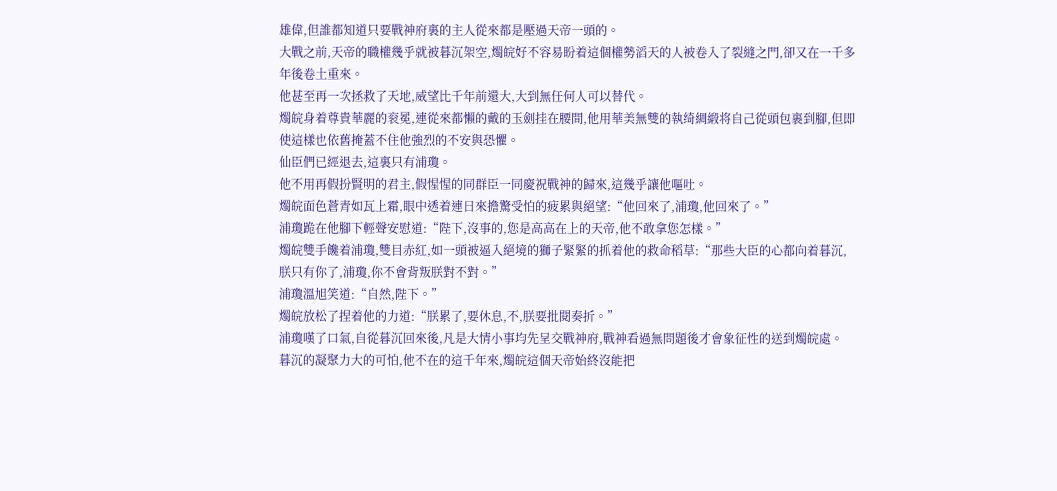雄偉,但誰都知道只要戰神府裏的主人從來都是壓過天帝一頭的。
大戰之前,天帝的職權幾乎就被暮沉架空,燭皖好不容易盼着這個權勢滔天的人被卷入了裂縫之門,卻又在一千多年後卷土重來。
他甚至再一次拯救了天地,威望比千年前還大,大到無任何人可以替代。
燭皖身着尊貴華麗的衮冕,連從來都懶的戴的玉劍挂在腰間,他用華美無雙的執绮綢緞将自己從頭包裹到腳,但即使這樣也依舊掩蓋不住他強烈的不安與恐懼。
仙臣們已經退去,這裏只有浦瓊。
他不用再假扮賢明的君主,假惺惺的同群臣一同慶祝戰神的歸來,這幾乎讓他嘔吐。
燭皖面色蒼青如瓦上霜,眼中透着連日來擔驚受怕的疲累與絕望:“他回來了,浦瓊,他回來了。”
浦瓊跪在他腳下輕聲安慰道:“陛下,沒事的,您是高高在上的天帝,他不敢拿您怎樣。”
燭皖雙手饞着浦瓊,雙目赤紅,如一頭被逼入絕境的獅子緊緊的抓着他的救命稻草:“那些大臣的心都向着暮沉,朕只有你了,浦瓊,你不會背叛朕對不對。”
浦瓊溫旭笑道:“自然,陛下。”
燭皖放松了捏着他的力道:“朕累了,要休息,不,朕要批閱奏折。”
浦瓊嘆了口氣,自從暮沉回來後,凡是大情小事均先呈交戰神府,戰神看過無問題後才會象征性的送到燭皖處。
暮沉的凝聚力大的可怕,他不在的這千年來,燭皖這個天帝始終沒能把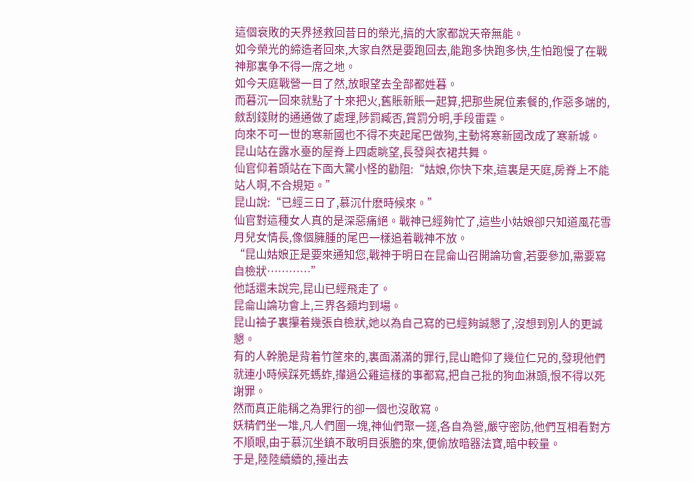這個衰敗的天界拯救回昔日的榮光,搞的大家都說天帝無能。
如今榮光的締造者回來,大家自然是要跑回去,能跑多快跑多快,生怕跑慢了在戰神那裏争不得一席之地。
如今天庭戰營一目了然,放眼望去全部都姓暮。
而暮沉一回來就點了十來把火,舊賬新賬一起算,把那些屍位素餐的,作惡多端的,斂刮錢財的通通做了處理,陟罰臧否,賞罰分明,手段雷霆。
向來不可一世的寒新國也不得不夾起尾巴做狗,主動将寒新國改成了寒新城。
昆山站在露水臺的屋脊上四處眺望,長發與衣裙共舞。
仙官仰着頭站在下面大驚小怪的勸阻:“姑娘,你快下來,這裏是天庭,房脊上不能站人啊,不合規矩。”
昆山說:“已經三日了,慕沉什麽時候來。”
仙官對這種女人真的是深惡痛絕。戰神已經夠忙了,這些小姑娘卻只知道風花雪月兒女情長,像個臃腫的尾巴一樣追着戰神不放。
“昆山姑娘正是要來通知您,戰神于明日在昆侖山召開論功會,若要參加,需要寫自檢狀…………”
他話還未說完,昆山已經飛走了。
昆侖山論功會上,三界各類均到場。
昆山袖子裏攥着幾張自檢狀,她以為自己寫的已經夠誠懇了,沒想到別人的更誠懇。
有的人幹脆是背着竹筐來的,裏面滿滿的罪行,昆山瞻仰了幾位仁兄的,發現他們就連小時候踩死螞蚱,攆過公雞這樣的事都寫,把自己批的狗血淋頭,恨不得以死謝罪。
然而真正能稱之為罪行的卻一個也沒敢寫。
妖精們坐一堆,凡人們圍一塊,神仙們聚一搓,各自為營,嚴守密防,他們互相看對方不順眼,由于慕沉坐鎮不敢明目張膽的來,便偷放暗器法寶,暗中較量。
于是,陸陸續續的,擡出去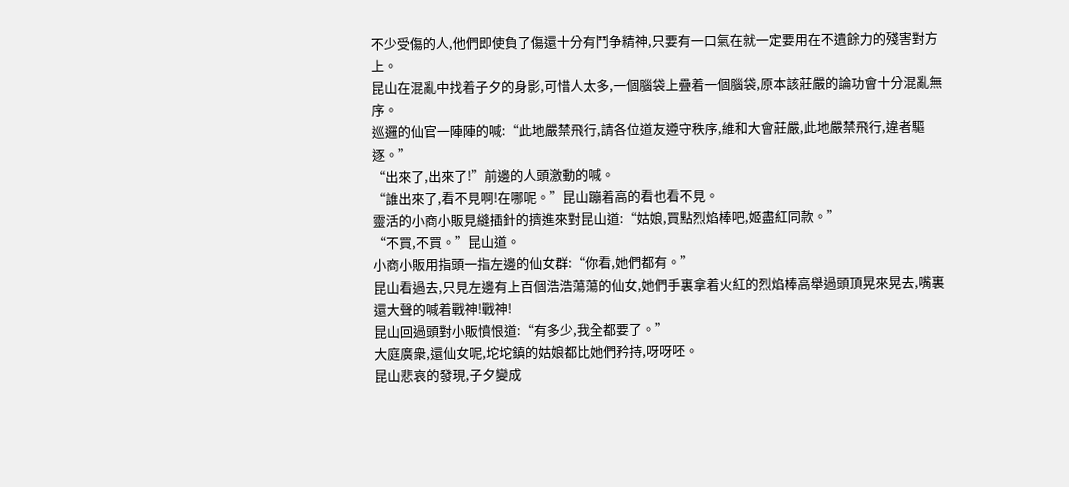不少受傷的人,他們即使負了傷還十分有鬥争精神,只要有一口氣在就一定要用在不遺餘力的殘害對方上。
昆山在混亂中找着子夕的身影,可惜人太多,一個腦袋上疊着一個腦袋,原本該莊嚴的論功會十分混亂無序。
巡邏的仙官一陣陣的喊:“此地嚴禁飛行,請各位道友遵守秩序,維和大會莊嚴,此地嚴禁飛行,違者驅逐。”
“出來了,出來了!”前邊的人頭激動的喊。
“誰出來了,看不見啊!在哪呢。”昆山蹦着高的看也看不見。
靈活的小商小販見縫插針的擠進來對昆山道:“姑娘,買點烈焰棒吧,姬盡紅同款。”
“不買,不買。”昆山道。
小商小販用指頭一指左邊的仙女群:“你看,她們都有。”
昆山看過去,只見左邊有上百個浩浩蕩蕩的仙女,她們手裏拿着火紅的烈焰棒高舉過頭頂晃來晃去,嘴裏還大聲的喊着戰神!戰神!
昆山回過頭對小販憤恨道:“有多少,我全都要了。”
大庭廣衆,還仙女呢,坨坨鎮的姑娘都比她們矜持,呀呀呸。
昆山悲哀的發現,子夕變成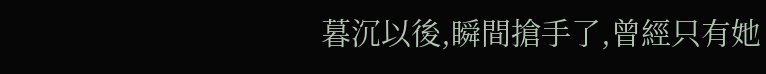暮沉以後,瞬間搶手了,曾經只有她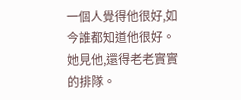一個人覺得他很好,如今誰都知道他很好。
她見他,還得老老實實的排隊。